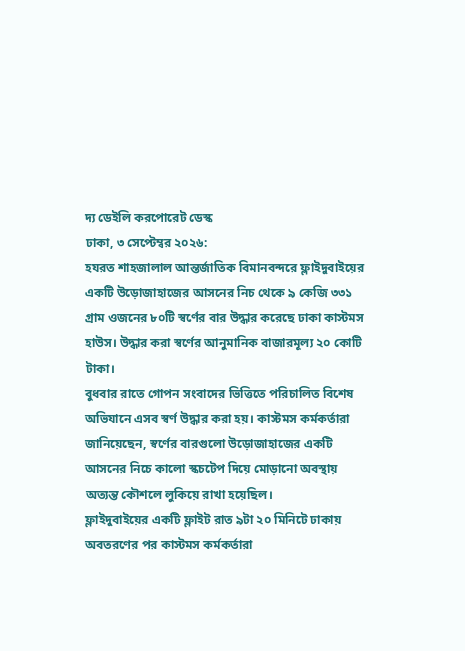দ্য ডেইলি করপোরেট ডেস্ক
ঢাকা, ৩ সেপ্টেম্বর ২০২৬:
হযরত শাহজালাল আন্তর্জাতিক বিমানবন্দরে ফ্লাইদুবাইয়ের একটি উড়োজাহাজের আসনের নিচ থেকে ৯ কেজি ৩৩১ গ্রাম ওজনের ৮০টি স্বর্ণের বার উদ্ধার করেছে ঢাকা কাস্টমস হাউস। উদ্ধার করা স্বর্ণের আনুমানিক বাজারমূল্য ২০ কোটি টাকা।
বুধবার রাতে গোপন সংবাদের ভিত্তিতে পরিচালিত বিশেষ অভিযানে এসব স্বর্ণ উদ্ধার করা হয়। কাস্টমস কর্মকর্তারা জানিয়েছেন, স্বর্ণের বারগুলো উড়োজাহাজের একটি আসনের নিচে কালো স্কচটেপ দিয়ে মোড়ানো অবস্থায় অত্যন্ত কৌশলে লুকিয়ে রাখা হয়েছিল।
ফ্লাইদুবাইয়ের একটি ফ্লাইট রাত ৯টা ২০ মিনিটে ঢাকায় অবতরণের পর কাস্টমস কর্মকর্তারা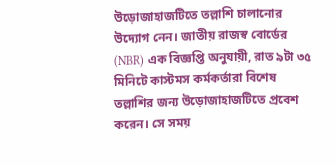উড়োজাহাজটিতে তল্লাশি চালানোর উদ্যোগ নেন। জাতীয় রাজস্ব বোর্ডের (NBR) এক বিজ্ঞপ্তি অনুযায়ী, রাত ৯টা ৩৫ মিনিটে কাস্টমস কর্মকর্তারা বিশেষ তল্লাশির জন্য উড়োজাহাজটিতে প্রবেশ করেন। সে সময়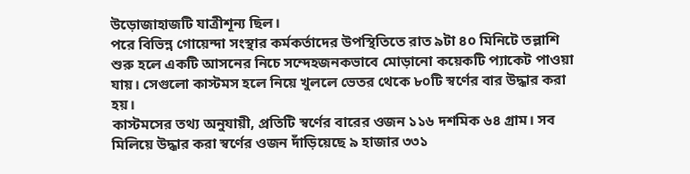উড়োজাহাজটি যাত্রীশূন্য ছিল।
পরে বিভিন্ন গোয়েন্দা সংস্থার কর্মকর্তাদের উপস্থিতিতে রাত ৯টা ৪০ মিনিটে তল্লাশি শুরু হলে একটি আসনের নিচে সন্দেহজনকভাবে মোড়ানো কয়েকটি প্যাকেট পাওয়া যায়। সেগুলো কাস্টমস হলে নিয়ে খুললে ভেতর থেকে ৮০টি স্বর্ণের বার উদ্ধার করা হয়।
কাস্টমসের তথ্য অনুযায়ী, প্রতিটি স্বর্ণের বারের ওজন ১১৬ দশমিক ৬৪ গ্রাম। সব মিলিয়ে উদ্ধার করা স্বর্ণের ওজন দাঁড়িয়েছে ৯ হাজার ৩৩১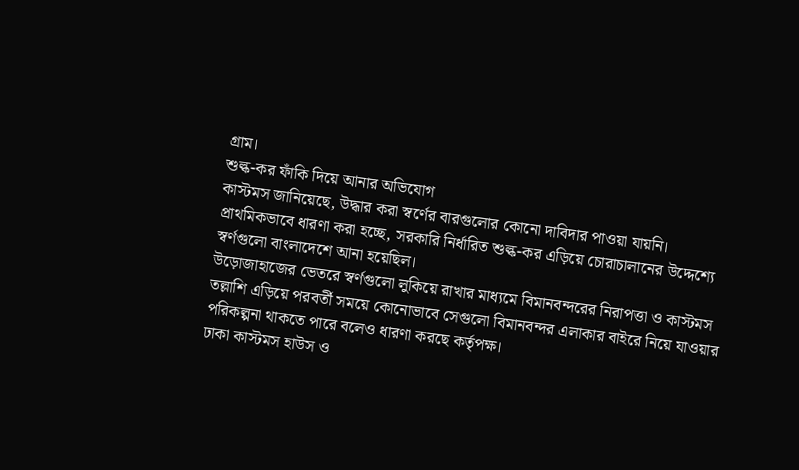গ্রাম।
শুল্ক-কর ফাঁকি দিয়ে আনার অভিযোগ
কাস্টমস জানিয়েছে, উদ্ধার করা স্বর্ণের বারগুলোর কোনো দাবিদার পাওয়া যায়নি। প্রাথমিকভাবে ধারণা করা হচ্ছে, সরকারি নির্ধারিত শুল্ক-কর এড়িয়ে চোরাচালানের উদ্দেশ্যে স্বর্ণগুলো বাংলাদেশে আনা হয়েছিল।
উড়োজাহাজের ভেতরে স্বর্ণগুলো লুকিয়ে রাখার মাধ্যমে বিমানবন্দরের নিরাপত্তা ও কাস্টমস তল্লাশি এড়িয়ে পরবর্তী সময়ে কোনোভাবে সেগুলো বিমানবন্দর এলাকার বাইরে নিয়ে যাওয়ার পরিকল্পনা থাকতে পারে বলেও ধারণা করছে কর্তৃপক্ষ।
ঢাকা কাস্টমস হাউস ও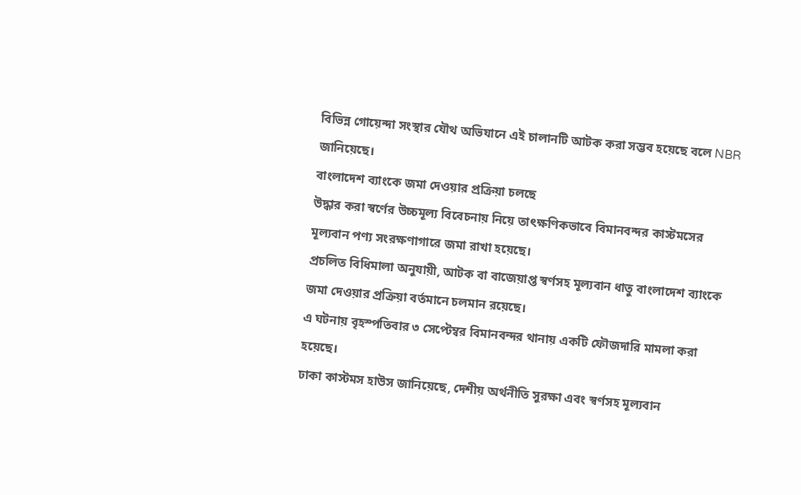বিভিন্ন গোয়েন্দা সংস্থার যৌথ অভিযানে এই চালানটি আটক করা সম্ভব হয়েছে বলে NBR জানিয়েছে।
বাংলাদেশ ব্যাংকে জমা দেওয়ার প্রক্রিয়া চলছে
উদ্ধার করা স্বর্ণের উচ্চমূল্য বিবেচনায় নিয়ে তাৎক্ষণিকভাবে বিমানবন্দর কাস্টমসের মূল্যবান পণ্য সংরক্ষণাগারে জমা রাখা হয়েছে।
প্রচলিত বিধিমালা অনুযায়ী, আটক বা বাজেয়াপ্ত স্বর্ণসহ মূল্যবান ধাতু বাংলাদেশ ব্যাংকে জমা দেওয়ার প্রক্রিয়া বর্তমানে চলমান রয়েছে।
এ ঘটনায় বৃহস্পতিবার ৩ সেপ্টেম্বর বিমানবন্দর থানায় একটি ফৌজদারি মামলা করা হয়েছে।
ঢাকা কাস্টমস হাউস জানিয়েছে, দেশীয় অর্থনীতি সুরক্ষা এবং স্বর্ণসহ মূল্যবান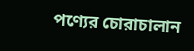পণ্যের চোরাচালান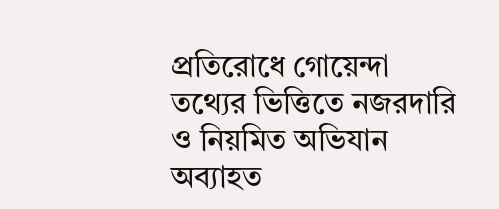প্রতিরোধে গোয়েন্দা তথ্যের ভিত্তিতে নজরদারি ও নিয়মিত অভিযান অব্যাহত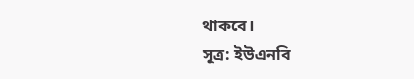থাকবে।
সূত্র: ইউএনবি